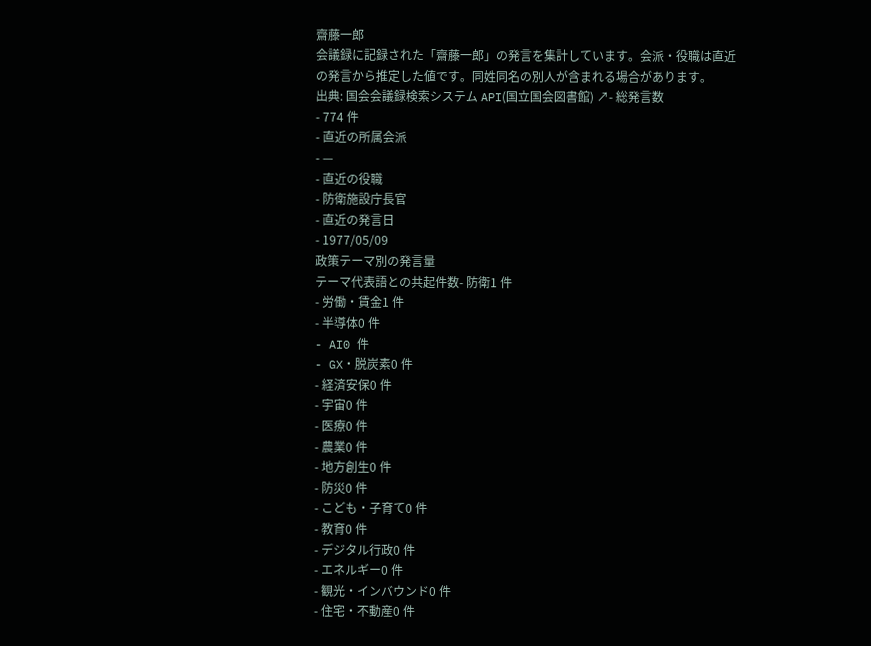齋藤一郎
会議録に記録された「齋藤一郎」の発言を集計しています。会派・役職は直近の発言から推定した値です。同姓同名の別人が含まれる場合があります。
出典: 国会会議録検索システム API(国立国会図書館) ↗- 総発言数
- 774 件
- 直近の所属会派
- —
- 直近の役職
- 防衛施設庁長官
- 直近の発言日
- 1977/05/09
政策テーマ別の発言量
テーマ代表語との共起件数- 防衛1 件
- 労働・賃金1 件
- 半導体0 件
- AI0 件
- GX・脱炭素0 件
- 経済安保0 件
- 宇宙0 件
- 医療0 件
- 農業0 件
- 地方創生0 件
- 防災0 件
- こども・子育て0 件
- 教育0 件
- デジタル行政0 件
- エネルギー0 件
- 観光・インバウンド0 件
- 住宅・不動産0 件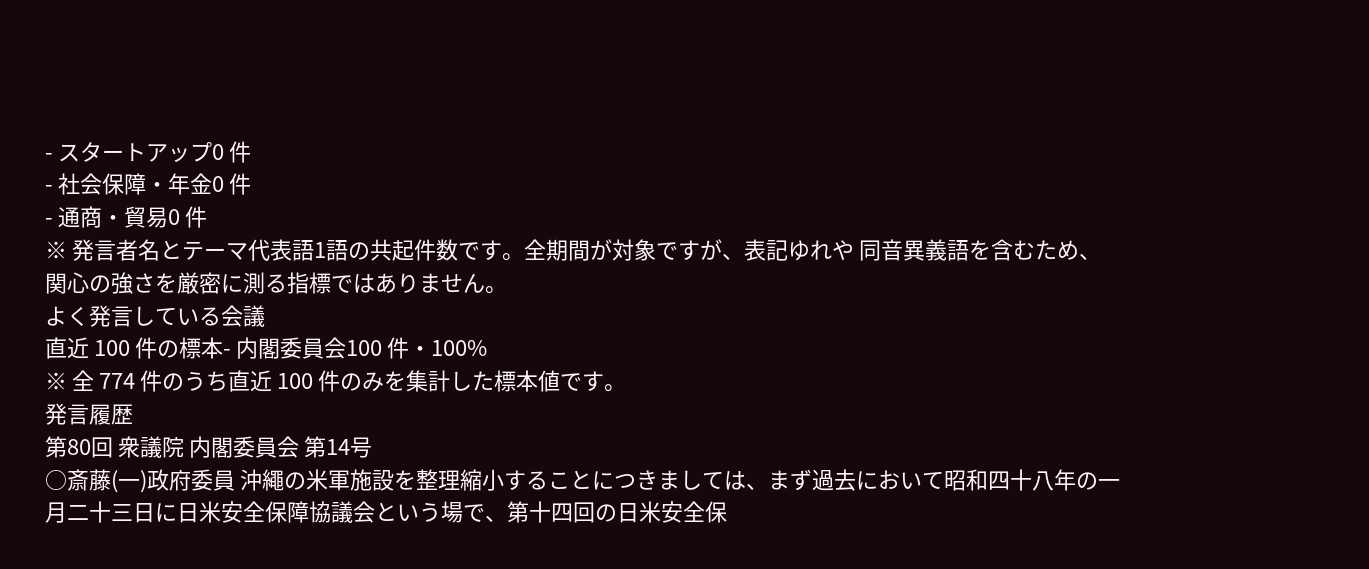- スタートアップ0 件
- 社会保障・年金0 件
- 通商・貿易0 件
※ 発言者名とテーマ代表語1語の共起件数です。全期間が対象ですが、表記ゆれや 同音異義語を含むため、関心の強さを厳密に測る指標ではありません。
よく発言している会議
直近 100 件の標本- 内閣委員会100 件・100%
※ 全 774 件のうち直近 100 件のみを集計した標本値です。
発言履歴
第80回 衆議院 内閣委員会 第14号
○斎藤(一)政府委員 沖繩の米軍施設を整理縮小することにつきましては、まず過去において昭和四十八年の一月二十三日に日米安全保障協議会という場で、第十四回の日米安全保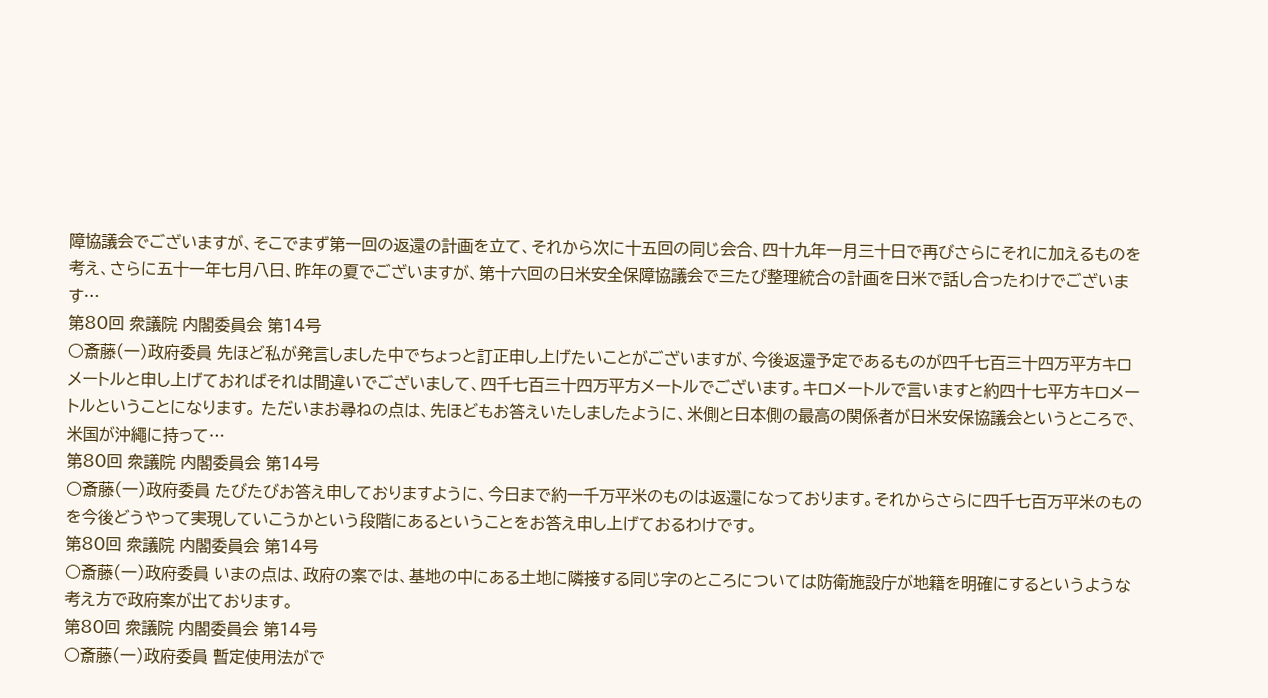障協議会でございますが、そこでまず第一回の返還の計画を立て、それから次に十五回の同じ会合、四十九年一月三十日で再びさらにそれに加えるものを考え、さらに五十一年七月八日、昨年の夏でございますが、第十六回の日米安全保障協議会で三たび整理統合の計画を日米で話し合ったわけでございます…
第80回 衆議院 内閣委員会 第14号
○斎藤(一)政府委員 先ほど私が発言しました中でちょっと訂正申し上げたいことがございますが、今後返還予定であるものが四千七百三十四万平方キロメートルと申し上げておればそれは間違いでございまして、四千七百三十四万平方メートルでございます。キロメートルで言いますと約四十七平方キロメートルということになります。 ただいまお尋ねの点は、先ほどもお答えいたしましたように、米側と日本側の最高の関係者が日米安保協議会というところで、米国が沖繩に持って…
第80回 衆議院 内閣委員会 第14号
○斎藤(一)政府委員 たびたびお答え申しておりますように、今日まで約一千万平米のものは返還になっております。それからさらに四千七百万平米のものを今後どうやって実現していこうかという段階にあるということをお答え申し上げておるわけです。
第80回 衆議院 内閣委員会 第14号
○斎藤(一)政府委員 いまの点は、政府の案では、基地の中にある土地に隣接する同じ字のところについては防衛施設庁が地籍を明確にするというような考え方で政府案が出ております。
第80回 衆議院 内閣委員会 第14号
○斎藤(一)政府委員 暫定使用法がで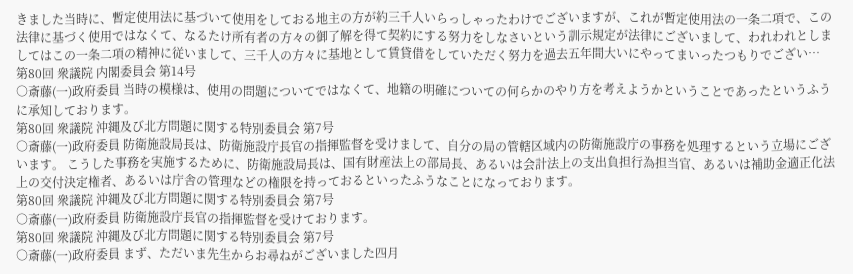きました当時に、暫定使用法に基づいて使用をしておる地主の方が約三千人いらっしゃったわけでございますが、これが暫定使用法の一条二項で、この法律に基づく使用ではなくて、なるたけ所有者の方々の御了解を得て契約にする努力をしなさいという訓示規定が法律にございまして、われわれとしましてはこの一条二項の精神に従いまして、三千人の方々に基地として賃貸借をしていただく努力を過去五年間大いにやってまいったつもりでござい…
第80回 衆議院 内閣委員会 第14号
○斎藤(一)政府委員 当時の模様は、使用の問題についてではなくて、地籍の明確についての何らかのやり方を考えようかということであったというふうに承知しております。
第80回 衆議院 沖縄及び北方問題に関する特別委員会 第7号
○斎藤(一)政府委員 防衛施設局長は、防衛施設庁長官の指揮監督を受けまして、自分の局の管轄区域内の防衛施設庁の事務を処理するという立場にございます。 こうした事務を実施するために、防衛施設局長は、国有財産法上の部局長、あるいは会計法上の支出負担行為担当官、あるいは補助金適正化法上の交付決定権者、あるいは庁舎の管理などの権限を持っておるといったふうなことになっております。
第80回 衆議院 沖縄及び北方問題に関する特別委員会 第7号
○斎藤(一)政府委員 防衛施設庁長官の指揮監督を受けております。
第80回 衆議院 沖縄及び北方問題に関する特別委員会 第7号
○斎藤(一)政府委員 まず、ただいま先生からお尋ねがございました四月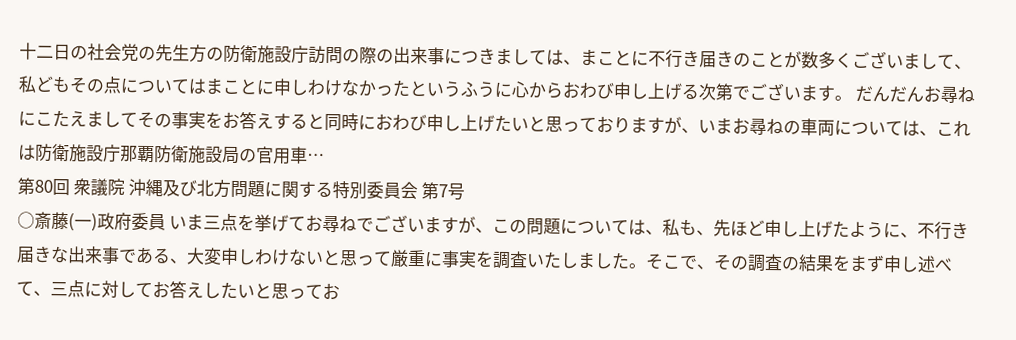十二日の社会党の先生方の防衛施設庁訪問の際の出来事につきましては、まことに不行き届きのことが数多くございまして、私どもその点についてはまことに申しわけなかったというふうに心からおわび申し上げる次第でございます。 だんだんお尋ねにこたえましてその事実をお答えすると同時におわび申し上げたいと思っておりますが、いまお尋ねの車両については、これは防衛施設庁那覇防衛施設局の官用車…
第80回 衆議院 沖縄及び北方問題に関する特別委員会 第7号
○斎藤(一)政府委員 いま三点を挙げてお尋ねでございますが、この問題については、私も、先ほど申し上げたように、不行き届きな出来事である、大変申しわけないと思って厳重に事実を調査いたしました。そこで、その調査の結果をまず申し述べて、三点に対してお答えしたいと思ってお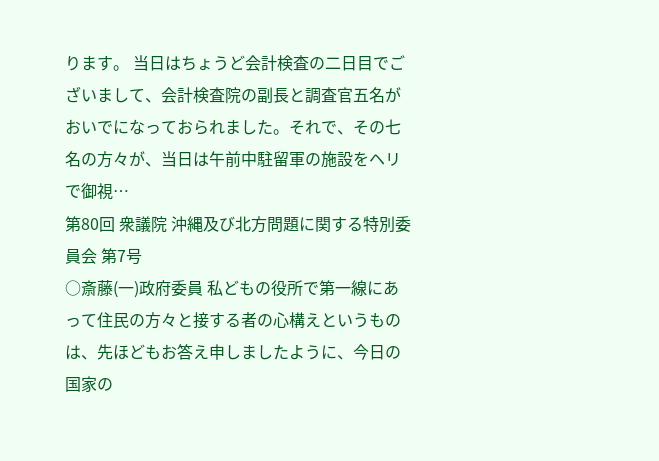ります。 当日はちょうど会計検査の二日目でございまして、会計検査院の副長と調査官五名がおいでになっておられました。それで、その七名の方々が、当日は午前中駐留軍の施設をヘリで御視…
第80回 衆議院 沖縄及び北方問題に関する特別委員会 第7号
○斎藤(一)政府委員 私どもの役所で第一線にあって住民の方々と接する者の心構えというものは、先ほどもお答え申しましたように、今日の国家の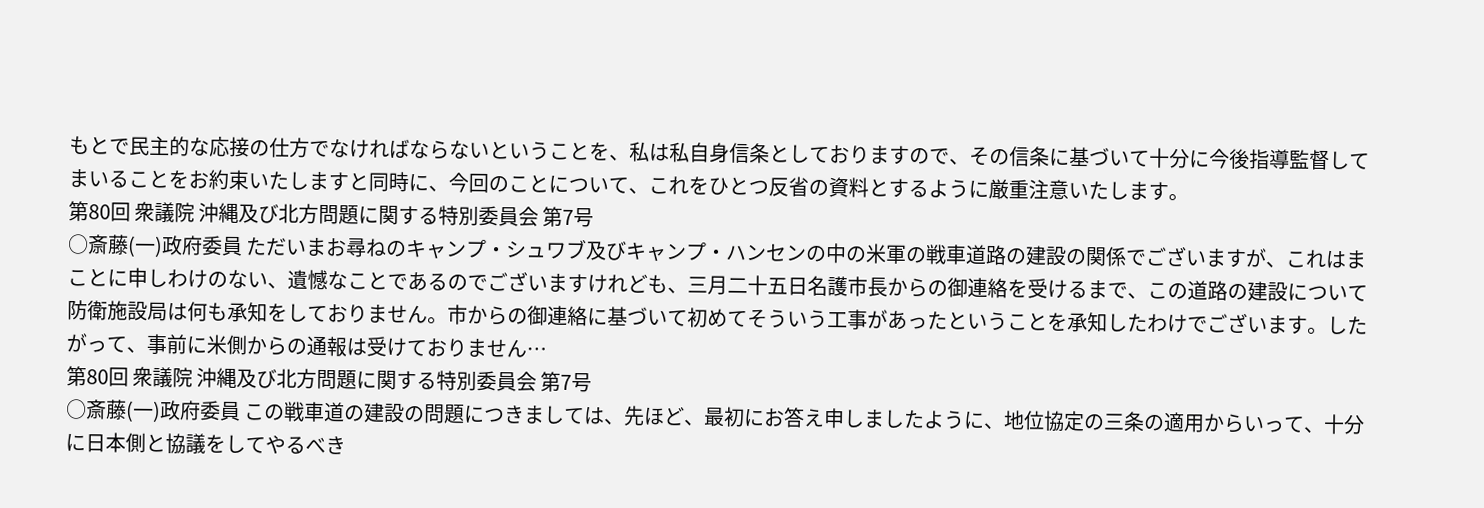もとで民主的な応接の仕方でなければならないということを、私は私自身信条としておりますので、その信条に基づいて十分に今後指導監督してまいることをお約束いたしますと同時に、今回のことについて、これをひとつ反省の資料とするように厳重注意いたします。
第80回 衆議院 沖縄及び北方問題に関する特別委員会 第7号
○斎藤(一)政府委員 ただいまお尋ねのキャンプ・シュワブ及びキャンプ・ハンセンの中の米軍の戦車道路の建設の関係でございますが、これはまことに申しわけのない、遺憾なことであるのでございますけれども、三月二十五日名護市長からの御連絡を受けるまで、この道路の建設について防衛施設局は何も承知をしておりません。市からの御連絡に基づいて初めてそういう工事があったということを承知したわけでございます。したがって、事前に米側からの通報は受けておりません…
第80回 衆議院 沖縄及び北方問題に関する特別委員会 第7号
○斎藤(一)政府委員 この戦車道の建設の問題につきましては、先ほど、最初にお答え申しましたように、地位協定の三条の適用からいって、十分に日本側と協議をしてやるべき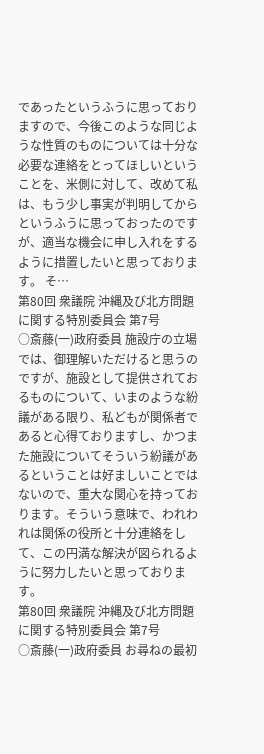であったというふうに思っておりますので、今後このような同じような性質のものについては十分な必要な連絡をとってほしいということを、米側に対して、改めて私は、もう少し事実が判明してからというふうに思っておったのですが、適当な機会に申し入れをするように措置したいと思っております。 そ…
第80回 衆議院 沖縄及び北方問題に関する特別委員会 第7号
○斎藤(一)政府委員 施設庁の立場では、御理解いただけると思うのですが、施設として提供されておるものについて、いまのような紛議がある限り、私どもが関係者であると心得ておりますし、かつまた施設についてそういう紛議があるということは好ましいことではないので、重大な関心を持っております。そういう意味で、われわれは関係の役所と十分連絡をして、この円満な解決が図られるように努力したいと思っております。
第80回 衆議院 沖縄及び北方問題に関する特別委員会 第7号
○斎藤(一)政府委員 お尋ねの最初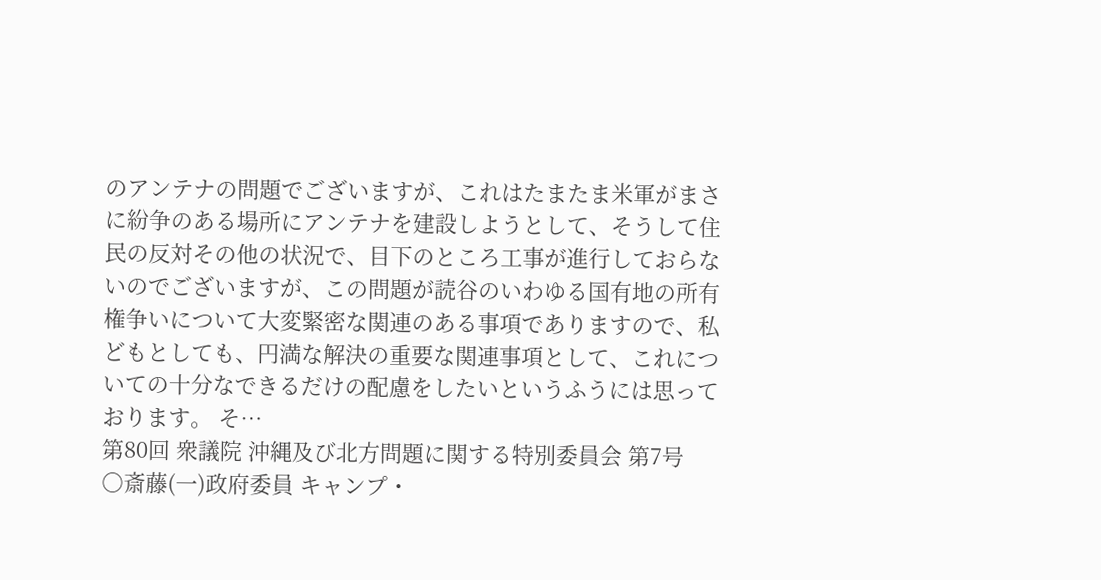のアンテナの問題でございますが、これはたまたま米軍がまさに紛争のある場所にアンテナを建設しようとして、そうして住民の反対その他の状況で、目下のところ工事が進行しておらないのでございますが、この問題が読谷のいわゆる国有地の所有権争いについて大変緊密な関連のある事項でありますので、私どもとしても、円満な解決の重要な関連事項として、これについての十分なできるだけの配慮をしたいというふうには思っております。 そ…
第80回 衆議院 沖縄及び北方問題に関する特別委員会 第7号
○斎藤(一)政府委員 キャンプ・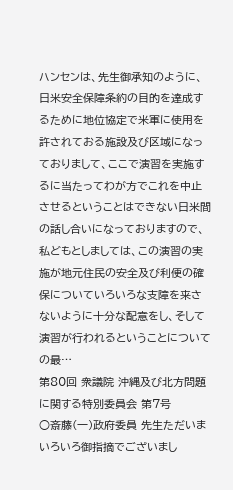ハンセンは、先生御承知のように、日米安全保障条約の目的を達成するために地位協定で米軍に使用を許されておる施設及び区域になっておりまして、ここで演習を実施するに当たってわが方でこれを中止させるということはできない日米間の話し合いになっておりますので、私どもとしましては、この演習の実施が地元住民の安全及び利便の確保についていろいろな支障を来さないように十分な配意をし、そして演習が行われるということについての最…
第80回 衆議院 沖縄及び北方問題に関する特別委員会 第7号
○斎藤(一)政府委員 先生ただいまいろいろ御指摘でございまし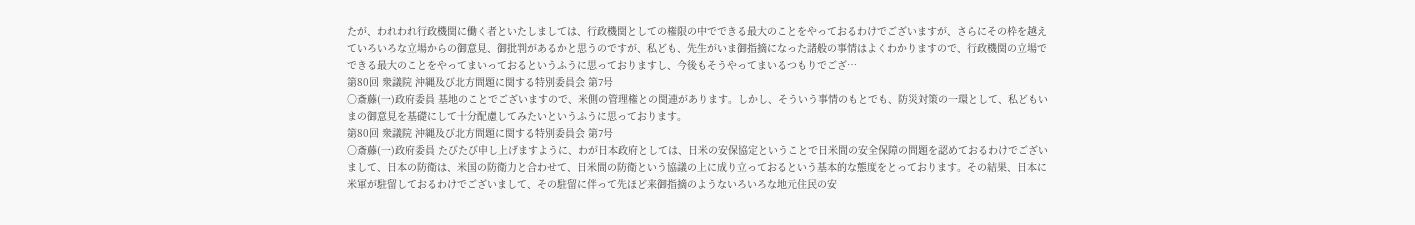たが、われわれ行政機関に働く者といたしましては、行政機関としての権限の中でできる最大のことをやっておるわけでございますが、さらにその枠を越えていろいろな立場からの御意見、御批判があるかと思うのですが、私ども、先生がいま御指摘になった諸般の事情はよくわかりますので、行政機関の立場でできる最大のことをやってまいっておるというふうに思っておりますし、今後もそうやってまいるつもりでござ…
第80回 衆議院 沖縄及び北方問題に関する特別委員会 第7号
○斎藤(一)政府委員 基地のことでございますので、米側の管理権との関連があります。しかし、そういう事情のもとでも、防災対策の一環として、私どもいまの御意見を基礎にして十分配慮してみたいというふうに思っております。
第80回 衆議院 沖縄及び北方問題に関する特別委員会 第7号
○斎藤(一)政府委員 たびたび申し上げますように、わが日本政府としては、日米の安保協定ということで日米間の安全保障の問題を認めておるわけでございまして、日本の防衛は、米国の防衛力と合わせて、日米間の防衛という協議の上に成り立っておるという基本的な態度をとっております。その結果、日本に米軍が駐留しておるわけでございまして、その駐留に伴って先ほど来御指摘のようないろいろな地元住民の安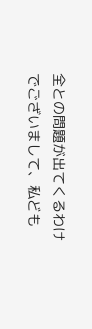全との問題が出てくるわけでございまして、私ども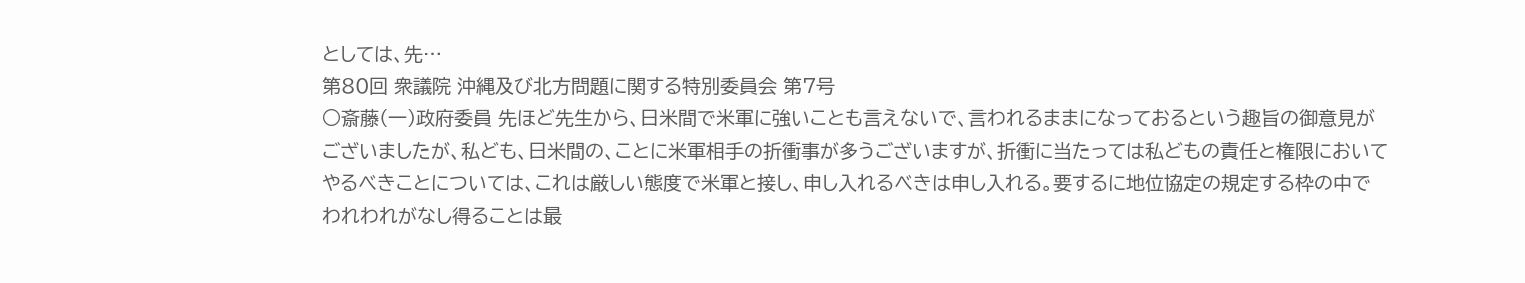としては、先…
第80回 衆議院 沖縄及び北方問題に関する特別委員会 第7号
○斎藤(一)政府委員 先ほど先生から、日米間で米軍に強いことも言えないで、言われるままになっておるという趣旨の御意見がございましたが、私ども、日米間の、ことに米軍相手の折衝事が多うございますが、折衝に当たっては私どもの責任と権限においてやるべきことについては、これは厳しい態度で米軍と接し、申し入れるべきは申し入れる。要するに地位協定の規定する枠の中でわれわれがなし得ることは最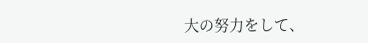大の努力をして、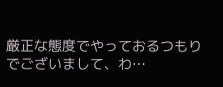厳正な態度でやっておるつもりでございまして、わ…